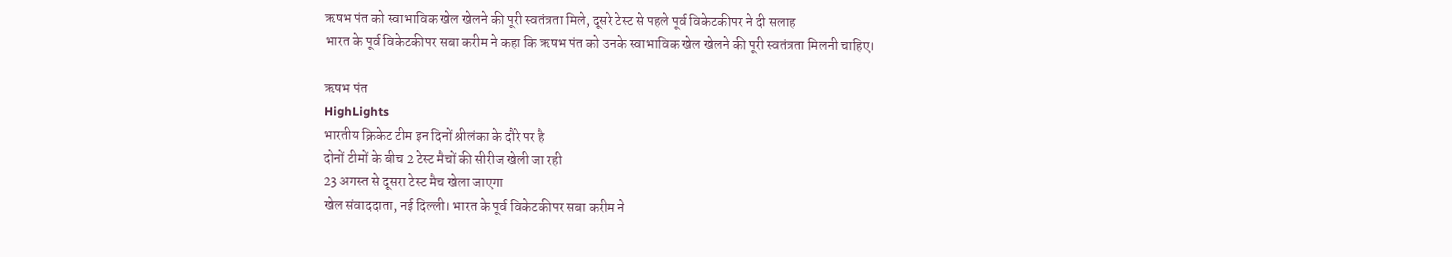ऋषभ पंत को स्वाभाविक खेल खेलने की पूरी स्वतंत्रता मिले, दूसरे टेस्ट से पहले पूर्व विकेटकीपर ने दी सलाह
भारत के पूर्व विकेटकीपर सबा करीम ने कहा कि ऋषभ पंत को उनके स्वाभाविक खेल खेलने की पूरी स्वतंत्रता मिलनी चाहिए।

ऋषभ पंत
HighLights
भारतीय क्रिकेट टीम इन दिनों श्रीलंका के दौरे पर है
दोनों टीमों के बीच 2 टेस्ट मैचों की सीरीज खेली जा रही
23 अगस्त से दूसरा टेस्ट मैच खेला जाएगा
खेल संवाददाता, नई दिल्ली। भारत के पूर्व विकेटकीपर सबा करीम ने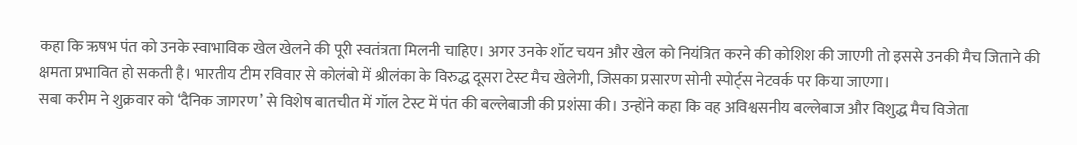कहा कि ऋषभ पंत को उनके स्वाभाविक खेल खेलने की पूरी स्वतंत्रता मिलनी चाहिए। अगर उनके शॉट चयन और खेल को नियंत्रित करने की कोशिश की जाएगी तो इससे उनकी मैच जिताने की क्षमता प्रभावित हो सकती है। भारतीय टीम रविवार से कोलंबो में श्रीलंका के विरुद्ध दूसरा टेस्ट मैच खेलेगी, जिसका प्रसारण सोनी स्पोर्ट्स नेटवर्क पर किया जाएगा।
सबा करीम ने शुक्रवार को ‘दैनिक जागरण’ से विशेष बातचीत में गॉल टेस्ट में पंत की बल्लेबाजी की प्रशंसा की। उन्होंने कहा कि वह अविश्वसनीय बल्लेबाज और विशुद्ध मैच विजेता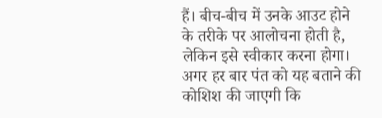हैं। बीच-बीच में उनके आउट होने के तरीके पर आलोचना होती है, लेकिन इसे स्वीकार करना होगा।
अगर हर बार पंत को यह बताने की कोशिश की जाएगी कि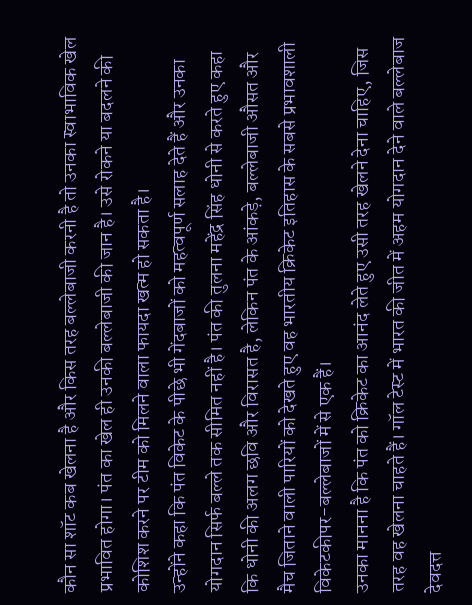कौन सा शॉट कब खेलना है और किस तरह बल्लेबाजी करनी है तो उनका स्वाभाविक खेल प्रभावित होगा। पंत का खेल ही उनकी बल्लेबाजी की जान है। उसे रोकने या बदलने की कोशिश करने पर टीम को मिलने वाला फायदा खत्म हो सकता है।
उन्होंने कहा कि पंत विकेट के पीछे भी गेंदबाजों को महत्वपूर्ण सलाह देते हैं और उनका योगदान सिर्फ बल्ले तक सीमित नहीं है। पंत की तुलना महेंद्र सिंह धोनी से करते हुए कहा कि धोनी की अलग छवि और विरासत है, लेकिन पंत के आंकड़े, बल्लेबाजी औसत और मैच जिताने वाली पारियों को देखते हुए वह भारतीय क्रिकेट इतिहास के सबसे प्रभावशाली विकेटकीपर-बल्लेबाजों में से एक हैं।
उनका मानना है कि पंत को क्रिकेट का आनंद लेते हुए उसी तरह खेलने देना चाहिए, जिस तरह वह खेलना चाहते हैं। गॉल टेस्ट में भारत की जीत में अहम योगदान देने वाले बल्लेबाज देवदत्त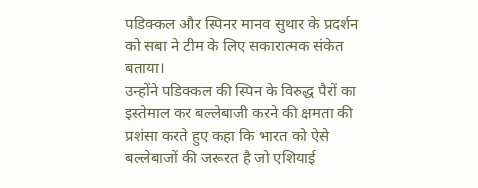पडिक्कल और स्पिनर मानव सुथार के प्रदर्शन को सबा ने टीम के लिए सकारात्मक संकेत बताया।
उन्होंने पडिक्कल की स्पिन के विरुद्ध पैरों का इस्तेमाल कर बल्लेबाजी करने की क्षमता की प्रशंसा करते हुए कहा कि भारत को ऐसे बल्लेबाजों की जरूरत है जो एशियाई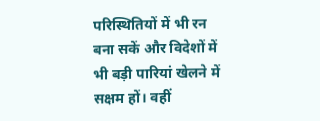परिस्थितियों में भी रन बना सकें और विदेशों में भी बड़ी पारियां खेलने में सक्षम हों। वहीं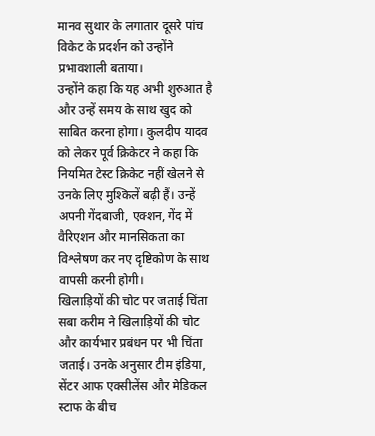मानव सुथार के लगातार दूसरे पांच विकेट के प्रदर्शन को उन्होंने प्रभावशाली बताया।
उन्होंने कहा कि यह अभी शुरुआत है और उन्हें समय के साथ खुद को साबित करना होगा। कुलदीप यादव को लेकर पूर्व क्रिकेटर ने कहा कि नियमित टेस्ट क्रिकेट नहीं खेलने से उनके लिए मुश्किलें बढ़ी हैं। उन्हें अपनी गेंदबाजी, एक्शन, गेंद में वैरिएशन और मानसिकता का विश्लेषण कर नए दृष्टिकोण के साथ वापसी करनी होगी।
खिलाड़ियों की चोट पर जताई चिंता
सबा करीम ने खिलाड़ियों की चोट और कार्यभार प्रबंधन पर भी चिंता जताई। उनके अनुसार टीम इंडिया, सेंटर आफ एक्सीलेंस और मेडिकल स्टाफ के बीच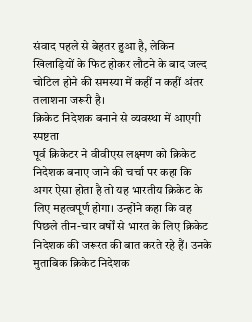संवाद पहले से बेहतर हुआ है, लेकिन खिलाड़ियों के फिट होकर लौटने के बाद जल्द चोटिल होने की समस्या में कहीं न कहीं अंतर तलाशना जरूरी है।
क्रिकेट निदेशक बनाने से व्यवस्था में आएगी स्पष्टता
पूर्व क्रिकेटर ने वीवीएस लक्ष्मण को क्रिकेट निदेशक बनाए जाने की चर्चा पर कहा कि अगर ऐसा होता है तो यह भारतीय क्रिकेट के लिए महत्वपूर्ण होगा। उन्होंने कहा कि वह पिछले तीन-चार वर्षों से भारत के लिए क्रिकेट निदेशक की जरूरत की बात करते रहे हैं। उनके मुताबिक क्रिकेट निदेशक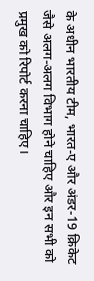के अधीन भारतीय टीम, भारत-ए और अंडर-19 क्रिकेट जैसे अलग-अलग विभाग होने चाहिए और इन सभी को प्रमुख को रिपोर्ट करना चाहिए।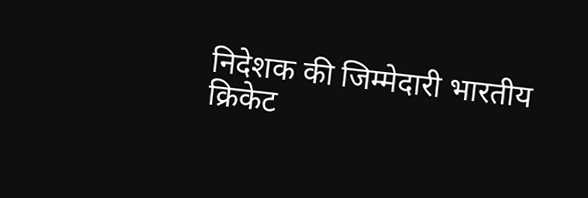निदेशक की जिम्मेदारी भारतीय क्रिकेट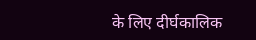के लिए दीर्घकालिक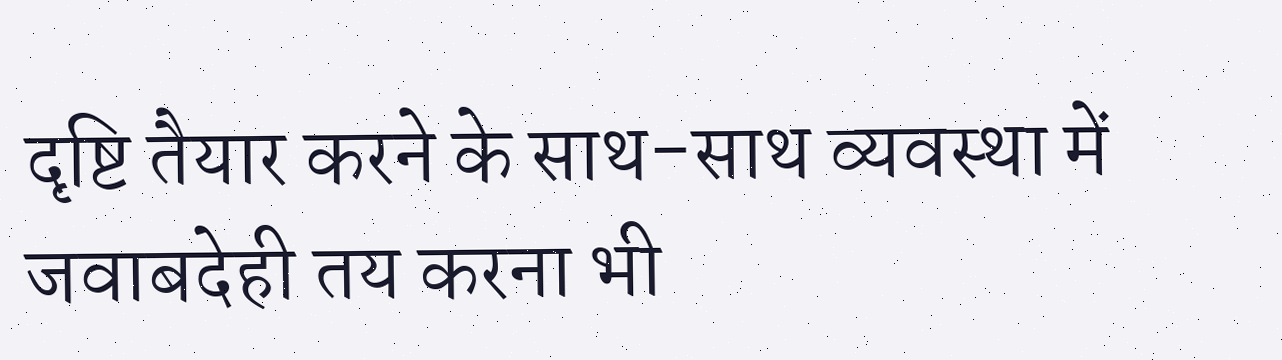दृष्टि तैयार करने के साथ-साथ व्यवस्था में जवाबदेही तय करना भी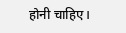होनी चाहिए।